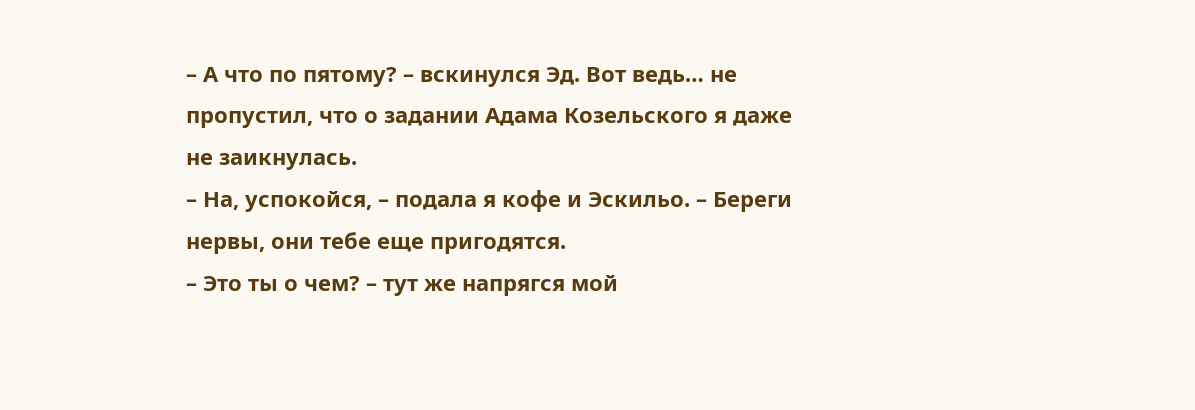– А что по пятому? – вскинулся Эд. Вот ведь… не пропустил, что о задании Адама Козельского я даже не заикнулась.
– На, успокойся, – подала я кофе и Эскильо. – Береги нервы, они тебе еще пригодятся.
– Это ты о чем? – тут же напрягся мой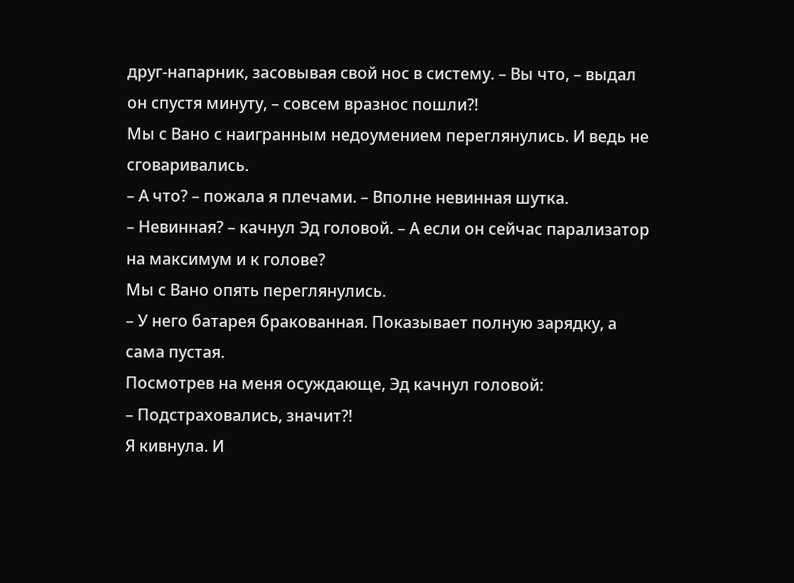друг-напарник, засовывая свой нос в систему. – Вы что, – выдал он спустя минуту, – совсем вразнос пошли?!
Мы с Вано с наигранным недоумением переглянулись. И ведь не сговаривались.
– А что? – пожала я плечами. – Вполне невинная шутка.
– Невинная? – качнул Эд головой. – А если он сейчас парализатор на максимум и к голове?
Мы с Вано опять переглянулись.
– У него батарея бракованная. Показывает полную зарядку, а сама пустая.
Посмотрев на меня осуждающе, Эд качнул головой:
– Подстраховались, значит?!
Я кивнула. И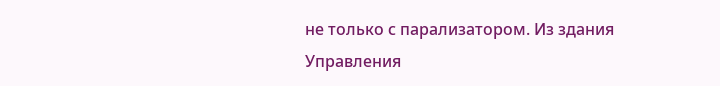не только с парализатором. Из здания Управления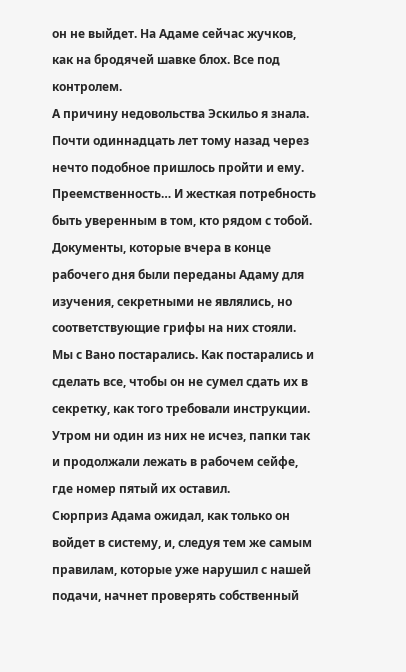он не выйдет. На Адаме сейчас жучков, как на бродячей шавке блох. Все под контролем.
А причину недовольства Эскильо я знала. Почти одиннадцать лет тому назад через нечто подобное пришлось пройти и ему.
Преемственность… И жесткая потребность быть уверенным в том, кто рядом с тобой.
Документы, которые вчера в конце рабочего дня были переданы Адаму для изучения, секретными не являлись, но соответствующие грифы на них стояли. Мы с Вано постарались. Как постарались и сделать все, чтобы он не сумел сдать их в секретку, как того требовали инструкции.
Утром ни один из них не исчез, папки так и продолжали лежать в рабочем сейфе, где номер пятый их оставил.
Сюрприз Адама ожидал, как только он войдет в систему, и, следуя тем же самым правилам, которые уже нарушил с нашей подачи, начнет проверять собственный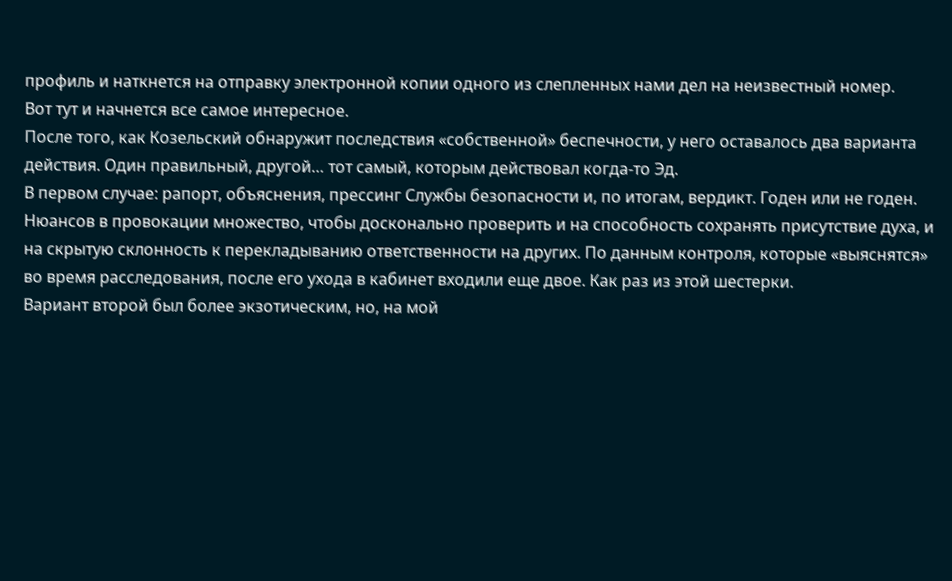профиль и наткнется на отправку электронной копии одного из слепленных нами дел на неизвестный номер.
Вот тут и начнется все самое интересное.
После того, как Козельский обнаружит последствия «собственной» беспечности, у него оставалось два варианта действия. Один правильный, другой… тот самый, которым действовал когда-то Эд.
В первом случае: рапорт, объяснения, прессинг Службы безопасности и, по итогам, вердикт. Годен или не годен. Нюансов в провокации множество, чтобы досконально проверить и на способность сохранять присутствие духа, и на скрытую склонность к перекладыванию ответственности на других. По данным контроля, которые «выяснятся» во время расследования, после его ухода в кабинет входили еще двое. Как раз из этой шестерки.
Вариант второй был более экзотическим, но, на мой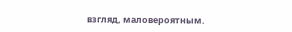взгляд, маловероятным.